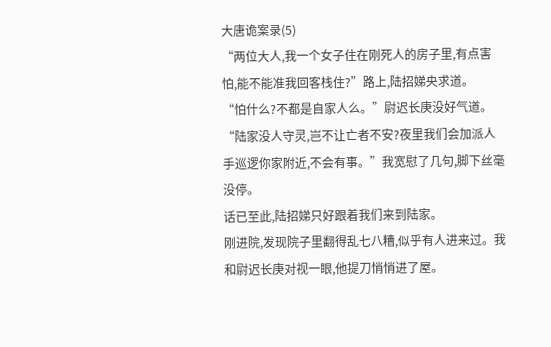大唐诡案录(5)
“两位大人,我一个女子住在刚死人的房子里,有点害怕,能不能准我回客栈住?”路上,陆招娣央求道。
“怕什么?不都是自家人么。”尉迟长庚没好气道。
“陆家没人守灵,岂不让亡者不安?夜里我们会加派人手巡逻你家附近,不会有事。”我宽慰了几句,脚下丝毫没停。
话已至此,陆招娣只好跟着我们来到陆家。
刚进院,发现院子里翻得乱七八糟,似乎有人进来过。我和尉迟长庚对视一眼,他提刀悄悄进了屋。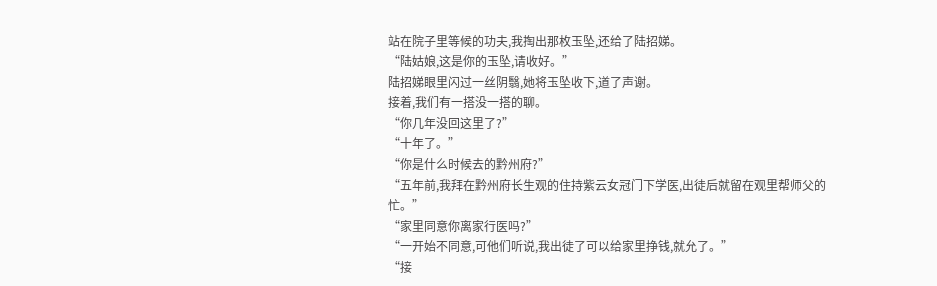站在院子里等候的功夫,我掏出那枚玉坠,还给了陆招娣。
“陆姑娘,这是你的玉坠,请收好。”
陆招娣眼里闪过一丝阴翳,她将玉坠收下,道了声谢。
接着,我们有一搭没一搭的聊。
“你几年没回这里了?”
“十年了。”
“你是什么时候去的黔州府?”
“五年前,我拜在黔州府长生观的住持紫云女冠门下学医,出徒后就留在观里帮师父的忙。”
“家里同意你离家行医吗?”
“一开始不同意,可他们听说,我出徒了可以给家里挣钱,就允了。”
“接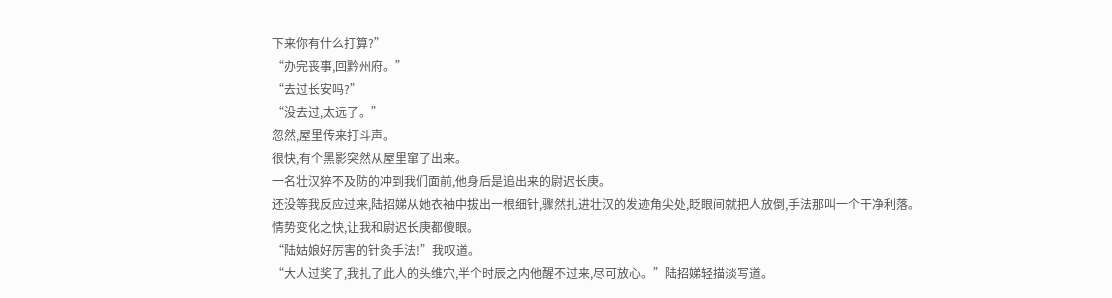下来你有什么打算?”
“办完丧事,回黔州府。”
“去过长安吗?”
“没去过,太远了。”
忽然,屋里传来打斗声。
很快,有个黑影突然从屋里窜了出来。
一名壮汉猝不及防的冲到我们面前,他身后是追出来的尉迟长庚。
还没等我反应过来,陆招娣从她衣袖中拔出一根细针,骤然扎进壮汉的发迹角尖处,眨眼间就把人放倒,手法那叫一个干净利落。
情势变化之快,让我和尉迟长庚都傻眼。
“陆姑娘好厉害的针灸手法!”我叹道。
“大人过奖了,我扎了此人的头维穴,半个时辰之内他醒不过来,尽可放心。”陆招娣轻描淡写道。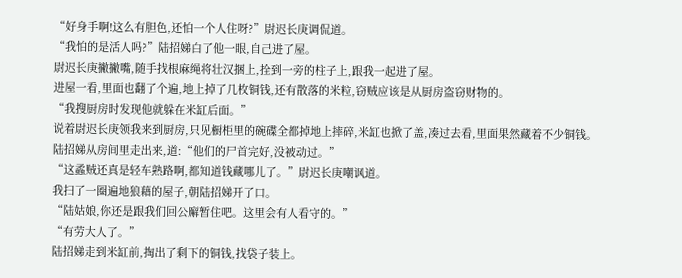“好身手啊!这么有胆色,还怕一个人住呀?”尉迟长庚调侃道。
“我怕的是活人吗?”陆招娣白了他一眼,自己进了屋。
尉迟长庚撇撇嘴,随手找根麻绳将壮汉捆上,拴到一旁的柱子上,跟我一起进了屋。
进屋一看,里面也翻了个遍,地上掉了几枚铜钱,还有散落的米粒,窃贼应该是从厨房盗窃财物的。
“我搜厨房时发现他就躲在米缸后面。”
说着尉迟长庚领我来到厨房,只见橱柜里的碗碟全都掉地上摔碎,米缸也掀了盖,凑过去看,里面果然藏着不少铜钱。
陆招娣从房间里走出来,道:“他们的尸首完好,没被动过。”
“这蟊贼还真是轻车熟路啊,都知道钱藏哪儿了。”尉迟长庚嘲讽道。
我扫了一圈遍地狼藉的屋子,朝陆招娣开了口。
“陆姑娘,你还是跟我们回公廨暂住吧。这里会有人看守的。”
“有劳大人了。”
陆招娣走到米缸前,掏出了剩下的铜钱,找袋子装上。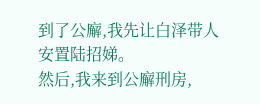到了公廨,我先让白泽带人安置陆招娣。
然后,我来到公廨刑房,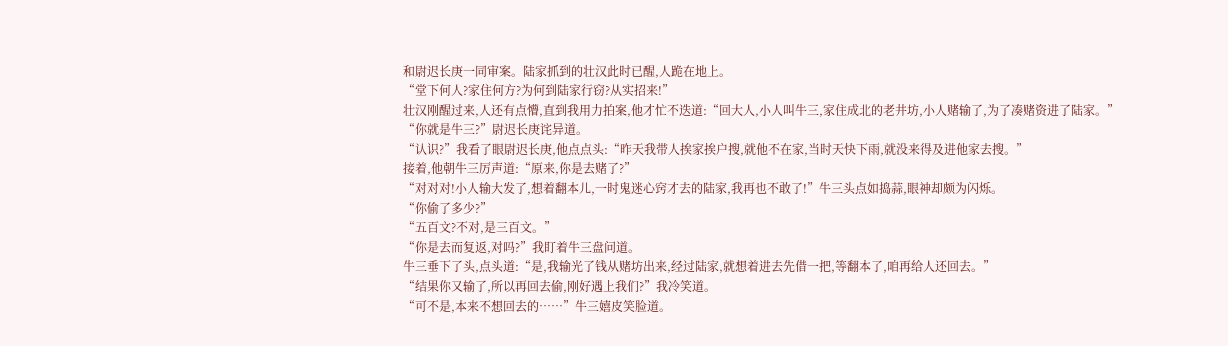和尉迟长庚一同审案。陆家抓到的壮汉此时已醒,人跪在地上。
“堂下何人?家住何方?为何到陆家行窃?从实招来!”
壮汉刚醒过来,人还有点懵,直到我用力拍案,他才忙不迭道:“回大人,小人叫牛三,家住成北的老井坊,小人赌输了,为了凑赌资进了陆家。”
“你就是牛三?”尉迟长庚诧异道。
“认识?”我看了眼尉迟长庚,他点点头:“昨天我带人挨家挨户搜,就他不在家,当时天快下雨,就没来得及进他家去搜。”
接着,他朝牛三厉声道:“原来,你是去赌了?”
“对对对!小人输大发了,想着翻本儿,一时鬼迷心窍才去的陆家,我再也不敢了!”牛三头点如捣蒜,眼神却颇为闪烁。
“你偷了多少?”
“五百文?不对,是三百文。”
“你是去而复返,对吗?”我盯着牛三盘问道。
牛三垂下了头,点头道:“是,我输光了钱从赌坊出来,经过陆家,就想着进去先借一把,等翻本了,咱再给人还回去。”
“结果你又输了,所以再回去偷,刚好遇上我们?”我冷笑道。
“可不是,本来不想回去的……”牛三嬉皮笑脸道。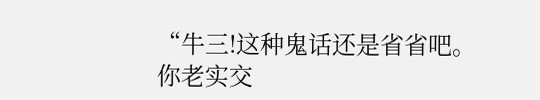“牛三!这种鬼话还是省省吧。你老实交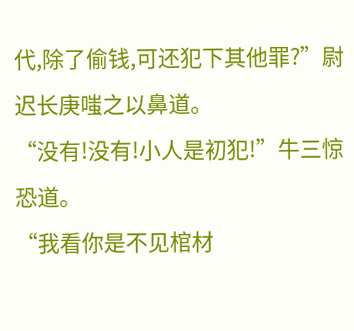代,除了偷钱,可还犯下其他罪?”尉迟长庚嗤之以鼻道。
“没有!没有!小人是初犯!”牛三惊恐道。
“我看你是不见棺材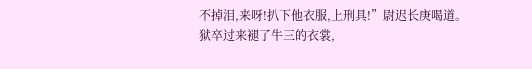不掉泪,来呀!扒下他衣服,上刑具!”尉迟长庚喝道。
狱卒过来褪了牛三的衣裳,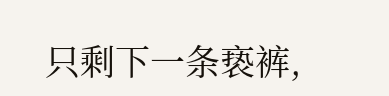只剩下一条亵裤,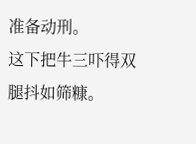准备动刑。
这下把牛三吓得双腿抖如筛糠。